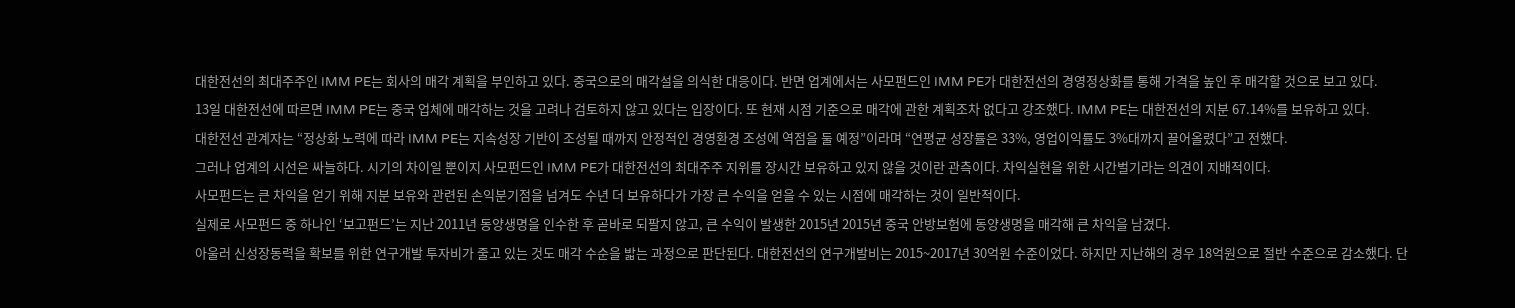대한전선의 최대주주인 IMM PE는 회사의 매각 계획을 부인하고 있다. 중국으로의 매각설을 의식한 대응이다. 반면 업계에서는 사모펀드인 IMM PE가 대한전선의 경영정상화를 통해 가격을 높인 후 매각할 것으로 보고 있다.
13일 대한전선에 따르면 IMM PE는 중국 업체에 매각하는 것을 고려나 검토하지 않고 있다는 입장이다. 또 현재 시점 기준으로 매각에 관한 계획조차 없다고 강조했다. IMM PE는 대한전선의 지분 67.14%를 보유하고 있다.
대한전선 관계자는 “정상화 노력에 따라 IMM PE는 지속성장 기반이 조성될 때까지 안정적인 경영환경 조성에 역점을 둘 예정”이라며 “연평균 성장률은 33%, 영업이익률도 3%대까지 끌어올렸다”고 전했다.
그러나 업계의 시선은 싸늘하다. 시기의 차이일 뿐이지 사모펀드인 IMM PE가 대한전선의 최대주주 지위를 장시간 보유하고 있지 않을 것이란 관측이다. 차익실현을 위한 시간벌기라는 의견이 지배적이다.
사모펀드는 큰 차익을 얻기 위해 지분 보유와 관련된 손익분기점을 넘겨도 수년 더 보유하다가 가장 큰 수익을 얻을 수 있는 시점에 매각하는 것이 일반적이다.
실제로 사모펀드 중 하나인 ‘보고펀드’는 지난 2011년 동양생명을 인수한 후 곧바로 되팔지 않고, 큰 수익이 발생한 2015년 2015년 중국 안방보험에 동양생명을 매각해 큰 차익을 남겼다.
아울러 신성장동력을 확보를 위한 연구개발 투자비가 줄고 있는 것도 매각 수순을 밟는 과정으로 판단된다. 대한전선의 연구개발비는 2015~2017년 30억원 수준이었다. 하지만 지난해의 경우 18억원으로 절반 수준으로 감소했다. 단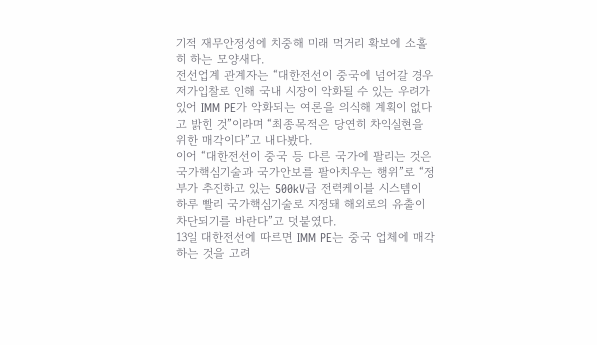기적 재무안정성에 치중해 미래 먹거리 확보에 소홀히 하는 모양새다.
전선업계 관계자는 “대한전선이 중국에 넘어갈 경우 저가입찰로 인해 국내 시장이 악화될 수 있는 우려가 있어 IMM PE가 악화되는 여론을 의식해 계획이 없다고 밝힌 것”이라며 “최종목적은 당연히 차익실현을 위한 매각이다”고 내다봤다.
이어 “대한전선이 중국 등 다른 국가에 팔리는 것은 국가핵심기술과 국가안보를 팔아치우는 행위”로 “정부가 추진하고 있는 500kV급 전력케이블 시스템이 하루 빨리 국가핵심기술로 지정돼 해외로의 유출이 차단되기를 바란다”고 덧붙였다.
13일 대한전선에 따르면 IMM PE는 중국 업체에 매각하는 것을 고려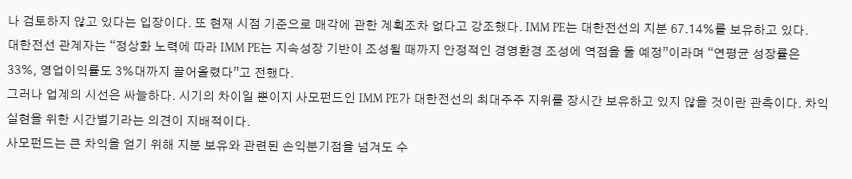나 검토하지 않고 있다는 입장이다. 또 현재 시점 기준으로 매각에 관한 계획조차 없다고 강조했다. IMM PE는 대한전선의 지분 67.14%를 보유하고 있다.
대한전선 관계자는 “정상화 노력에 따라 IMM PE는 지속성장 기반이 조성될 때까지 안정적인 경영환경 조성에 역점을 둘 예정”이라며 “연평균 성장률은 33%, 영업이익률도 3%대까지 끌어올렸다”고 전했다.
그러나 업계의 시선은 싸늘하다. 시기의 차이일 뿐이지 사모펀드인 IMM PE가 대한전선의 최대주주 지위를 장시간 보유하고 있지 않을 것이란 관측이다. 차익실현을 위한 시간벌기라는 의견이 지배적이다.
사모펀드는 큰 차익을 얻기 위해 지분 보유와 관련된 손익분기점을 넘겨도 수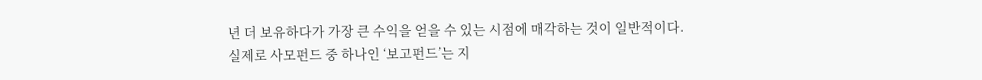년 더 보유하다가 가장 큰 수익을 얻을 수 있는 시점에 매각하는 것이 일반적이다.
실제로 사모펀드 중 하나인 ‘보고펀드’는 지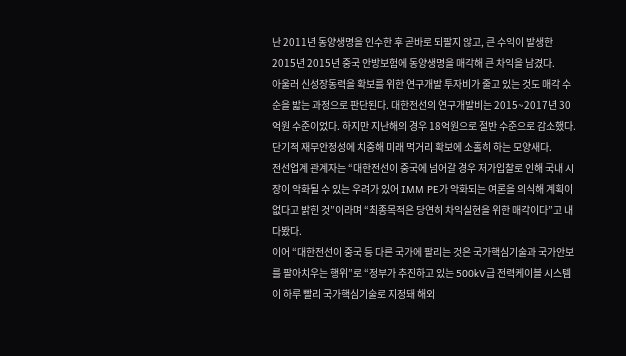난 2011년 동양생명을 인수한 후 곧바로 되팔지 않고, 큰 수익이 발생한 2015년 2015년 중국 안방보험에 동양생명을 매각해 큰 차익을 남겼다.
아울러 신성장동력을 확보를 위한 연구개발 투자비가 줄고 있는 것도 매각 수순을 밟는 과정으로 판단된다. 대한전선의 연구개발비는 2015~2017년 30억원 수준이었다. 하지만 지난해의 경우 18억원으로 절반 수준으로 감소했다. 단기적 재무안정성에 치중해 미래 먹거리 확보에 소홀히 하는 모양새다.
전선업계 관계자는 “대한전선이 중국에 넘어갈 경우 저가입찰로 인해 국내 시장이 악화될 수 있는 우려가 있어 IMM PE가 악화되는 여론을 의식해 계획이 없다고 밝힌 것”이라며 “최종목적은 당연히 차익실현을 위한 매각이다”고 내다봤다.
이어 “대한전선이 중국 등 다른 국가에 팔리는 것은 국가핵심기술과 국가안보를 팔아치우는 행위”로 “정부가 추진하고 있는 500kV급 전력케이블 시스템이 하루 빨리 국가핵심기술로 지정돼 해외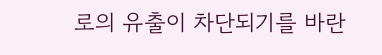로의 유출이 차단되기를 바란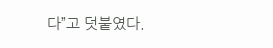다”고 덧붙였다.